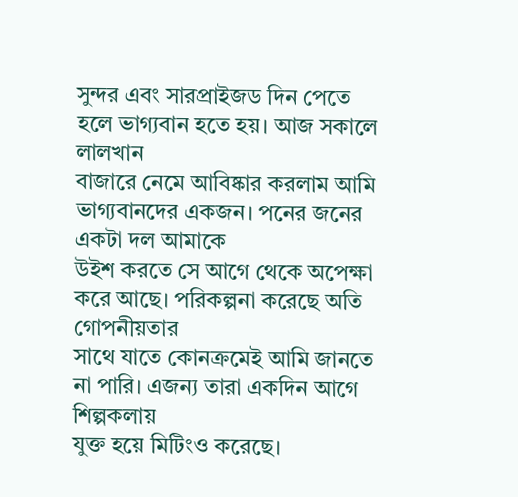সুন্দর এবং সারপ্রাইজড দিন পেতে হলে ভাগ্যবান হতে হয়। আজ সকালে লালখান
বাজারে নেমে আবিষ্কার করলাম আমি ভাগ্যবানদের একজন। পনের জনের একটা দল আমাকে
উইশ করতে সে আগে থেকে অপেক্ষা করে আছে। পরিকল্পনা করেছে অতি গোপনীয়তার
সাথে যাতে কোনক্রমেই আমি জানতে না পারি। এজন্য তারা একদিন আগে শিল্পকলায়
যুক্ত হয়ে মিটিংও করেছে।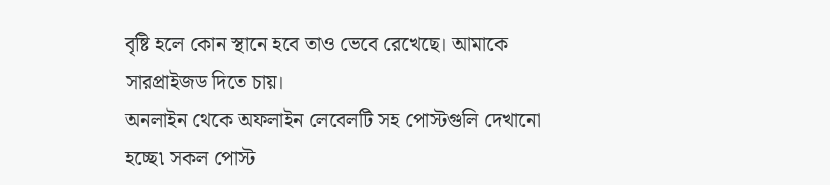বৃষ্টি হলে কোন স্থানে হবে তাও ভেবে রেখেছে। আমাকে
সারপ্রাইজড দিতে চায়।
অনলাইন থেকে অফলাইন লেবেলটি সহ পোস্টগুলি দেখানো হচ্ছে৷ সকল পোস্ট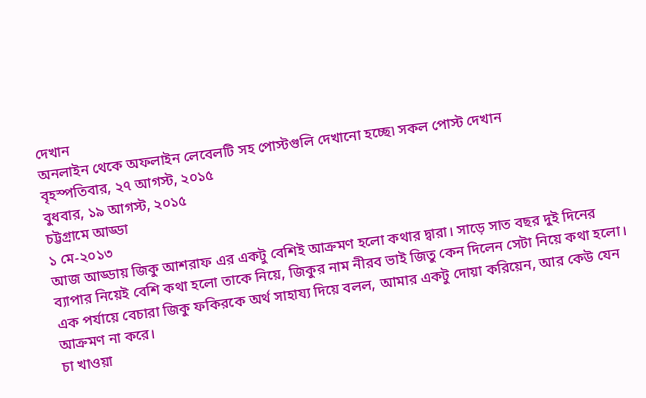দেখান
অনলাইন থেকে অফলাইন লেবেলটি সহ পোস্টগুলি দেখানো হচ্ছে৷ সকল পোস্ট দেখান
বৃহস্পতিবার, ২৭ আগস্ট, ২০১৫
বুধবার, ১৯ আগস্ট, ২০১৫
চট্টগ্রামে আড্ডা
১ মে-২০১৩
আজ আড্ডায় জিকু আশরাফ এর একটু বেশিই আক্রমণ হলো কথার দ্বারা। সাড়ে সাত বছর দুই দিনের ব্যাপার নিয়েই বেশি কথা হলো তাকে নিয়ে, জিকুর নাম নীরব ভাই জিতু কেন দিলেন সেটা নিয়ে কথা হলো। এক পর্যায়ে বেচারা জিকু ফকিরকে অর্থ সাহায্য দিয়ে বলল, আমার একটু দোয়া করিয়েন, আর কেউ যেন আক্রমণ না করে।
চা খাওয়া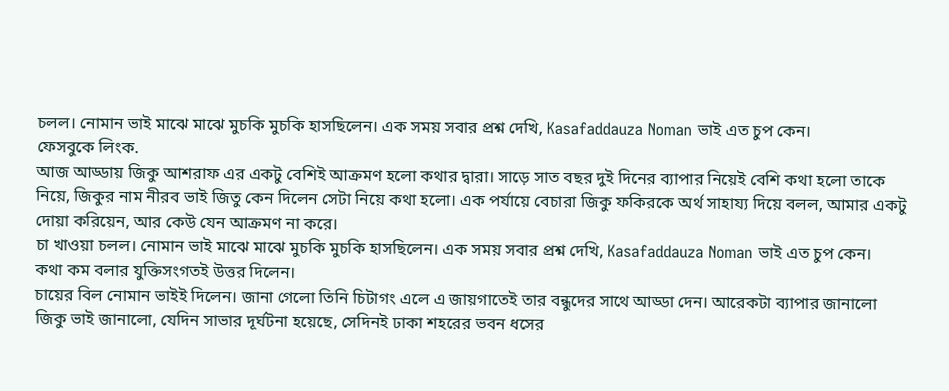চলল। নোমান ভাই মাঝে মাঝে মুচকি মুচকি হাসছিলেন। এক সময় সবার প্রশ্ন দেখি, Kasafaddauza Noman ভাই এত চুপ কেন।
ফেসবুকে লিংক.
আজ আড্ডায় জিকু আশরাফ এর একটু বেশিই আক্রমণ হলো কথার দ্বারা। সাড়ে সাত বছর দুই দিনের ব্যাপার নিয়েই বেশি কথা হলো তাকে নিয়ে, জিকুর নাম নীরব ভাই জিতু কেন দিলেন সেটা নিয়ে কথা হলো। এক পর্যায়ে বেচারা জিকু ফকিরকে অর্থ সাহায্য দিয়ে বলল, আমার একটু দোয়া করিয়েন, আর কেউ যেন আক্রমণ না করে।
চা খাওয়া চলল। নোমান ভাই মাঝে মাঝে মুচকি মুচকি হাসছিলেন। এক সময় সবার প্রশ্ন দেখি, Kasafaddauza Noman ভাই এত চুপ কেন।
কথা কম বলার যুক্তিসংগতই উত্তর দিলেন।
চায়ের বিল নোমান ভাইই দিলেন। জানা গেলো তিনি চিটাগং এলে এ জায়গাতেই তার বন্ধুদের সাথে আড্ডা দেন। আরেকটা ব্যাপার জানালো জিকু ভাই জানালো, যেদিন সাভার দূর্ঘটনা হয়েছে, সেদিনই ঢাকা শহরের ভবন ধসের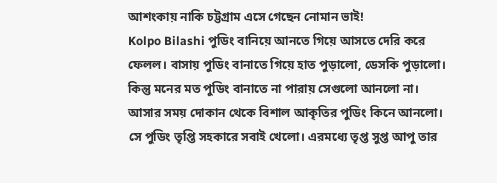আশংকায় নাকি চট্টগ্রাম এসে গেছেন নোমান ভাই!
Kolpo Bilashi পুডিং বানিয়ে আনতে গিয়ে আসতে দেরি করে ফেলল। বাসায় পুডিং বানাতে গিয়ে হাত পুড়ালো, ডেসকি পুড়ালো। কিন্তু মনের মত পুডিং বানাতে না পারায় সেগুলো আনলো না। আসার সময় দোকান থেকে বিশাল আকৃতির পুডিং কিনে আনলো। সে পুডিং তৃপ্তি সহকারে সবাই খেলো। এরমধ্যে তৃপ্ত সুপ্ত আপু তার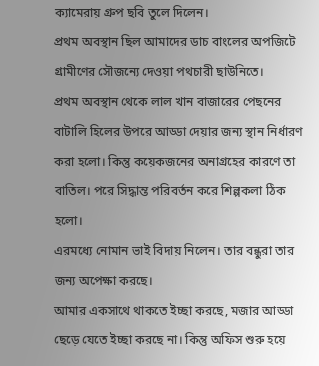ক্যামেরায় গ্রুপ ছবি তুলে দিলেন।
প্রথম অবস্থান ছিল আমাদের ডাচ বাংলের অপজিটে গ্রামীণের সৌজন্যে দেওয়া পথচারী ছাউনিতে।
প্রথম অবস্থান থেকে লাল খান বাজারের পেছনের বাটালি হিলের উপরে আড্ডা দেয়ার জন্য স্থান নির্ধারণ করা হলো। কিন্তু কয়েকজনের অনাগ্রহের কারণে তা বাতিল। পরে সিদ্ধান্ত পরিবর্তন করে শিল্পকলা ঠিক হলো।
এরমধ্যে নোমান ভাই বিদায় নিলেন। তার বন্ধুরা তার জন্য অপেক্ষা করছে।
আমার একসাথে থাকতে ইচ্ছা করছে, মজার আড্ডা ছেড়ে যেতে ইচ্ছা করছে না। কিন্তু অফিস শুরু হয়ে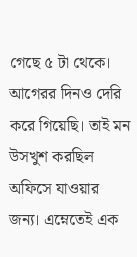গেছে ৫ টা থেকে। আগেরর দিনও দেরি করে গিয়েছি। তাই মন উসখুশ করছিল অফিসে যাওয়ার জন্য। এম্নেতেই এক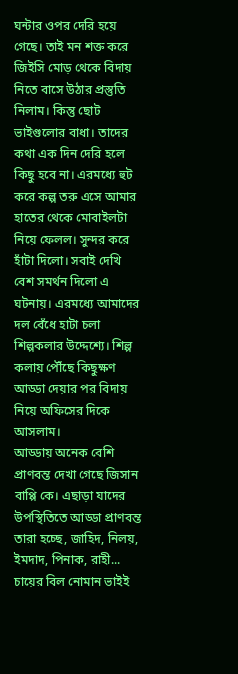ঘন্টার ওপর দেরি হয়ে গেছে। তাই মন শক্ত করে জিইসি মোড় থেকে বিদায় নিতে বাসে উঠার প্রস্তুতি নিলাম। কিন্তু ছোট ভাইগুলোর বাধা। তাদের কথা এক দিন দেরি হলে কিছু হবে না। এরমধ্যে হুট করে কল্প তরু এসে আমার হাতের থেকে মোবাইলটা নিয়ে ফেলল। সুন্দর করে হাঁটা দিলো। সবাই দেখি বেশ সমর্থন দিলো এ ঘটনায়। এরমধ্যে আমাদের দল বেঁধে হাটা চলা শিল্পকলার উদ্দেশ্যে। শিল্প কলায় পৌঁছে কিছুক্ষণ আড্ডা দেয়ার পর বিদায় নিয়ে অফিসের দিকে আসলাম।
আড্ডায় অনেক বেশি প্রাণবন্ত দেখা গেছে জিসান বাপ্পি কে। এছাড়া যাদের উপস্থিতিতে আড্ডা প্রাণবন্ত তারা হচ্ছে, জাহিদ, নিলয়, ইমদাদ, পিনাক, রাহী...
চায়ের বিল নোমান ভাইই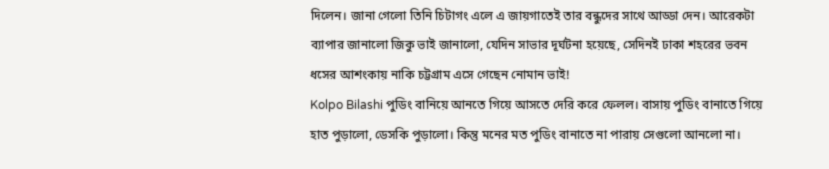দিলেন। জানা গেলো তিনি চিটাগং এলে এ জায়গাতেই তার বন্ধুদের সাথে আড্ডা দেন। আরেকটা ব্যাপার জানালো জিকু ভাই জানালো, যেদিন সাভার দূর্ঘটনা হয়েছে, সেদিনই ঢাকা শহরের ভবন ধসের আশংকায় নাকি চট্টগ্রাম এসে গেছেন নোমান ভাই!
Kolpo Bilashi পুডিং বানিয়ে আনতে গিয়ে আসতে দেরি করে ফেলল। বাসায় পুডিং বানাতে গিয়ে হাত পুড়ালো, ডেসকি পুড়ালো। কিন্তু মনের মত পুডিং বানাতে না পারায় সেগুলো আনলো না।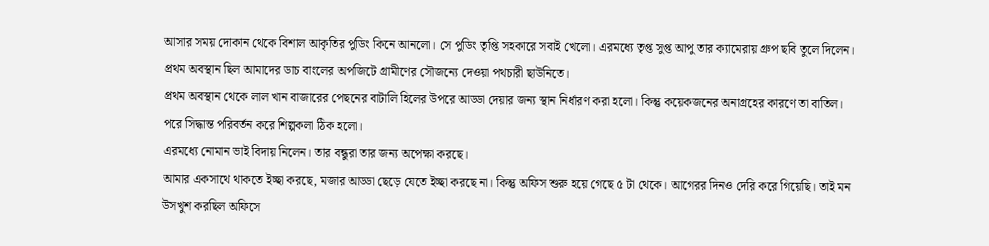আসার সময় দোকান থেকে বিশাল আকৃতির পুডিং কিনে আনলো। সে পুডিং তৃপ্তি সহকারে সবাই খেলো। এরমধ্যে তৃপ্ত সুপ্ত আপু তার ক্যামেরায় গ্রুপ ছবি তুলে দিলেন।
প্রথম অবস্থান ছিল আমাদের ডাচ বাংলের অপজিটে গ্রামীণের সৌজন্যে দেওয়া পথচারী ছাউনিতে।
প্রথম অবস্থান থেকে লাল খান বাজারের পেছনের বাটালি হিলের উপরে আড্ডা দেয়ার জন্য স্থান নির্ধারণ করা হলো। কিন্তু কয়েকজনের অনাগ্রহের কারণে তা বাতিল। পরে সিদ্ধান্ত পরিবর্তন করে শিল্পকলা ঠিক হলো।
এরমধ্যে নোমান ভাই বিদায় নিলেন। তার বন্ধুরা তার জন্য অপেক্ষা করছে।
আমার একসাথে থাকতে ইচ্ছা করছে, মজার আড্ডা ছেড়ে যেতে ইচ্ছা করছে না। কিন্তু অফিস শুরু হয়ে গেছে ৫ টা থেকে। আগেরর দিনও দেরি করে গিয়েছি। তাই মন উসখুশ করছিল অফিসে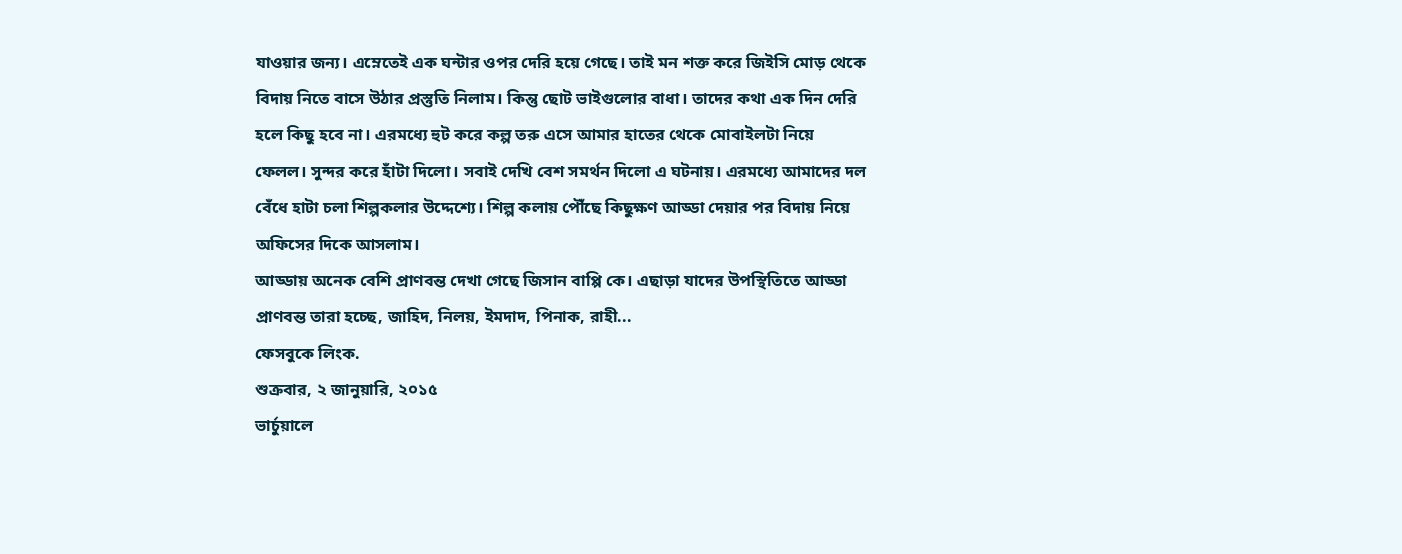যাওয়ার জন্য। এম্নেতেই এক ঘন্টার ওপর দেরি হয়ে গেছে। তাই মন শক্ত করে জিইসি মোড় থেকে বিদায় নিতে বাসে উঠার প্রস্তুতি নিলাম। কিন্তু ছোট ভাইগুলোর বাধা। তাদের কথা এক দিন দেরি হলে কিছু হবে না। এরমধ্যে হুট করে কল্প তরু এসে আমার হাতের থেকে মোবাইলটা নিয়ে ফেলল। সুন্দর করে হাঁটা দিলো। সবাই দেখি বেশ সমর্থন দিলো এ ঘটনায়। এরমধ্যে আমাদের দল বেঁধে হাটা চলা শিল্পকলার উদ্দেশ্যে। শিল্প কলায় পৌঁছে কিছুক্ষণ আড্ডা দেয়ার পর বিদায় নিয়ে অফিসের দিকে আসলাম।
আড্ডায় অনেক বেশি প্রাণবন্ত দেখা গেছে জিসান বাপ্পি কে। এছাড়া যাদের উপস্থিতিতে আড্ডা প্রাণবন্ত তারা হচ্ছে, জাহিদ, নিলয়, ইমদাদ, পিনাক, রাহী...
ফেসবুকে লিংক.
শুক্রবার, ২ জানুয়ারি, ২০১৫
ভার্চুয়ালে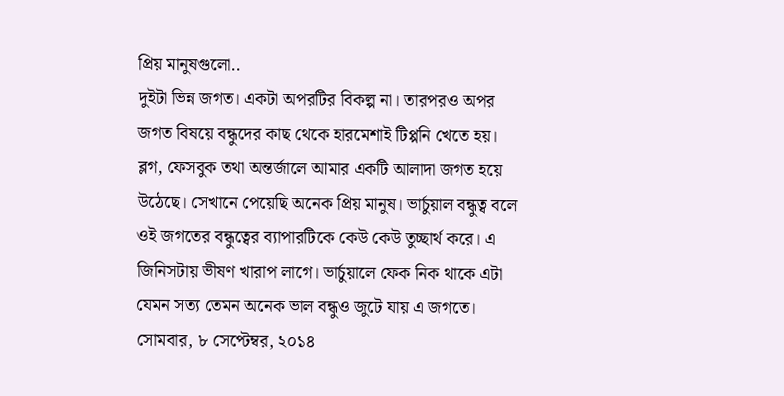প্রিয় মানুষগুলো..
দুইটা ভিন্ন জগত। একটা অপরটির বিকল্প না। তারপরও অপর জগত বিষয়ে বন্ধুদের কাছ থেকে হারমেশাই টিপ্পনি খেতে হয়। ব্লগ, ফেসবুক তথা অন্তর্জালে আমার একটি আলাদা জগত হয়ে উঠেছে। সেখানে পেয়েছি অনেক প্রিয় মানুষ। ভার্চুয়াল বন্ধুত্ব বলে ওই জগতের বন্ধুত্বের ব্যাপারটিকে কেউ কেউ তুচ্ছার্থ করে। এ জিনিসটায় ভীষণ খারাপ লাগে। ভার্চুয়ালে ফেক নিক থাকে এটা যেমন সত্য তেমন অনেক ভাল বন্ধুও জুটে যায় এ জগতে।
সোমবার, ৮ সেপ্টেম্বর, ২০১৪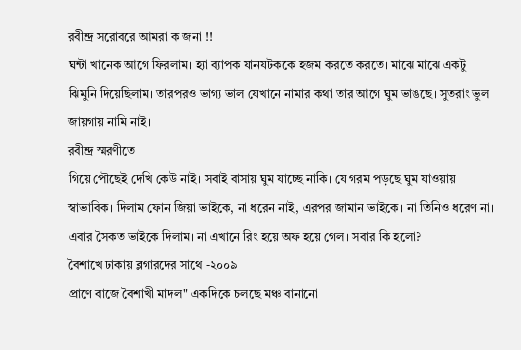রবীন্দ্র সরোবরে আমরা ক জনা !!
ঘন্টা খানেক আগে ফিরলাম। হ্যা ব্যাপক যানযটককে হজম করতে করতে। মাঝে মাঝে একটু ঝিমুনি দিয়েছিলাম। তারপরও ভাগ্য ভাল যেখানে নামার কথা তার আগে ঘুম ভাঙছে। সুতরাং ভুল জায়গায় নামি নাই।
রবীন্দ্র স্মরণীতে
গিয়ে পৌছেই দেখি কেউ নাই। সবাই বাসায় ঘুম যাচ্ছে নাকি। যে গরম পড়ছে ঘুম যাওয়ায় স্বাভাবিক। দিলাম ফোন জিয়া ভাইকে, না ধরেন নাই, এরপর জামান ভাইকে। না তিনিও ধরেণ না। এবার সৈকত ভাইকে দিলাম। না এখানে রিং হয়ে অফ হয়ে গেল। সবার কি হলো?
বৈশাখে ঢাকায় ব্লগারদের সাথে -২০০৯
প্রাণে বাজে বৈশাখী মাদল" একদিকে চলছে মঞ্চ বানানো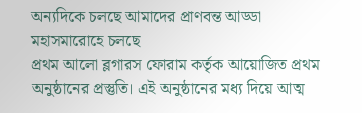অন্যদিকে চলছে আমাদের প্রাণবন্ত আড্ডা
মহাসমারোহে চলছে
প্রথম আলো ব্লগারস ফোরাম কর্তৃক আয়োজিত প্রথম অনুষ্ঠানের প্রস্তুতি। এই অনুষ্ঠানের মধ্য দিয়ে আত্ম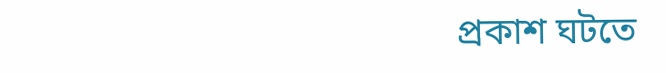প্রকাশ ঘটতে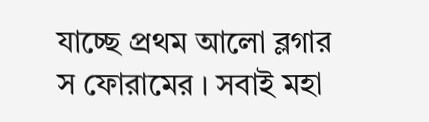যাচ্ছে প্রথম আলো ব্লগার স ফোরামের । সবাই মহা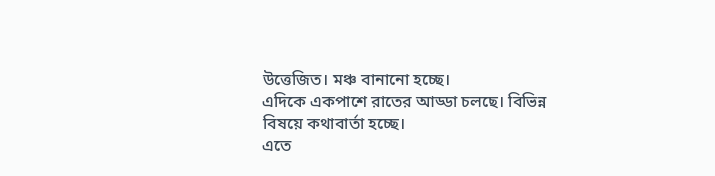উত্তেজিত। মঞ্চ বানানো হচ্ছে।
এদিকে একপাশে রাতের আড্ডা চলছে। বিভিন্ন বিষয়ে কথাবার্তা হচ্ছে।
এতে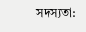সদস্যতা: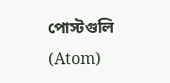পোস্টগুলি (Atom)